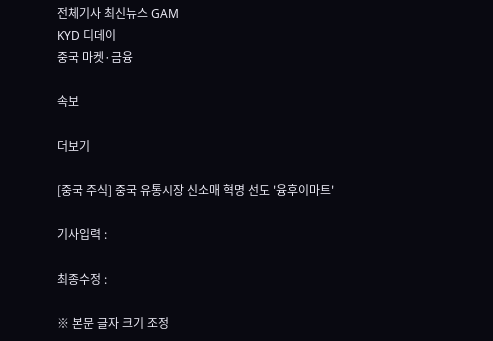전체기사 최신뉴스 GAM
KYD 디데이
중국 마켓·금융

속보

더보기

[중국 주식] 중국 유통시장 신소매 혁명 선도 '융후이마트'

기사입력 :

최종수정 :

※ 본문 글자 크기 조정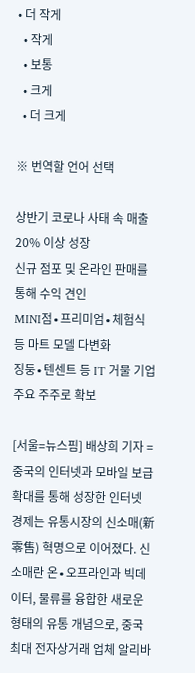• 더 작게
  • 작게
  • 보통
  • 크게
  • 더 크게

※ 번역할 언어 선택

상반기 코로나 사태 속 매출 20% 이상 성장
신규 점포 및 온라인 판매를 통해 수익 견인
MINI점∙프리미엄∙체험식 등 마트 모델 다변화
징둥∙텐센트 등 IT 거물 기업 주요 주주로 확보

[서울=뉴스핌] 배상희 기자 = 중국의 인터넷과 모바일 보급 확대를 통해 성장한 인터넷 경제는 유통시장의 신소매(新零售) 혁명으로 이어졌다. 신소매란 온∙오프라인과 빅데이터, 물류를 융합한 새로운 형태의 유통 개념으로, 중국 최대 전자상거래 업체 알리바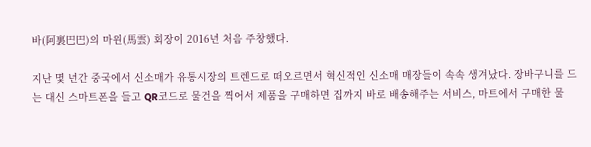바(阿裏巴巴)의 마윈(馬雲) 회장이 2016년 처음 주창했다.

지난 몇 년간 중국에서 신소매가 유통시장의 트렌드로 떠오르면서 혁신적인 신소매 매장들이 속속 생겨났다. 장바구니를 드는 대신 스마트폰을 들고 QR코드로 물건을 찍어서 제품을 구매하면 집까지 바로 배송해주는 서비스, 마트에서 구매한 물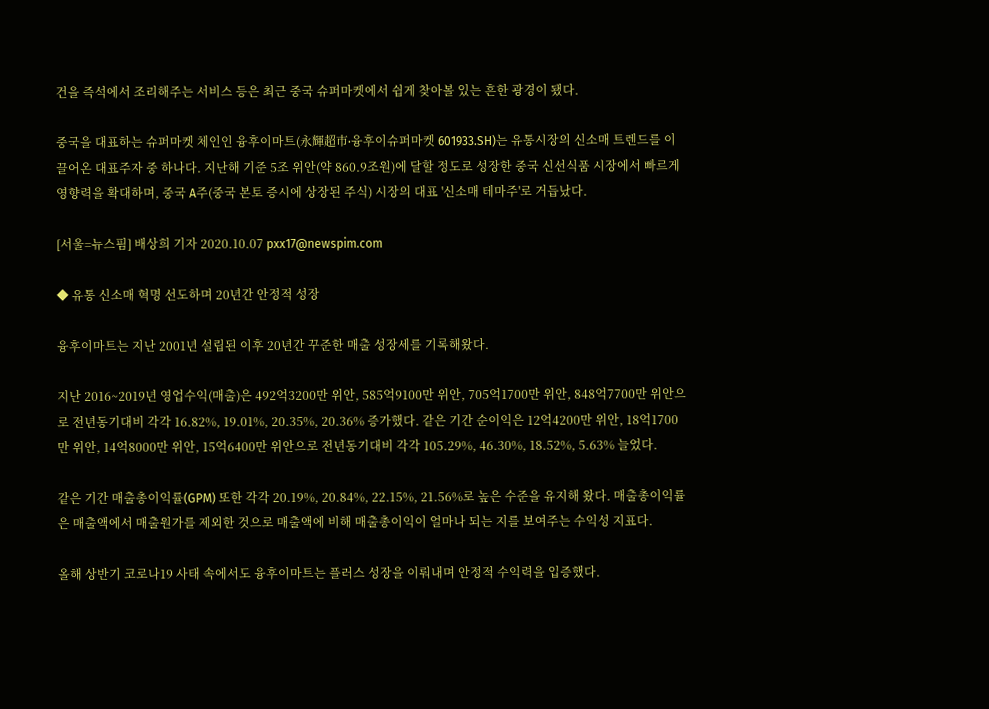건을 즉석에서 조리해주는 서비스 등은 최근 중국 슈퍼마켓에서 쉽게 찾아볼 있는 흔한 광경이 됐다.

중국을 대표하는 슈퍼마켓 체인인 융후이마트(永輝超市∙융후이슈퍼마켓 601933.SH)는 유통시장의 신소매 트렌드를 이끌어온 대표주자 중 하나다. 지난해 기준 5조 위안(약 860.9조원)에 달할 정도로 성장한 중국 신선식품 시장에서 빠르게 영향력을 확대하며, 중국 A주(중국 본토 증시에 상장된 주식) 시장의 대표 '신소매 테마주'로 거듭났다.

[서울=뉴스핌] 배상희 기자 2020.10.07 pxx17@newspim.com

◆ 유통 신소매 혁명 선도하며 20년간 안정적 성장

융후이마트는 지난 2001년 설립된 이후 20년간 꾸준한 매출 성장세를 기록해왔다.

지난 2016~2019년 영업수익(매출)은 492억3200만 위안, 585억9100만 위안, 705억1700만 위안, 848억7700만 위안으로 전년동기대비 각각 16.82%, 19.01%, 20.35%, 20.36% 증가했다. 같은 기간 순이익은 12억4200만 위안, 18억1700만 위안, 14억8000만 위안, 15억6400만 위안으로 전년동기대비 각각 105.29%, 46.30%, 18.52%, 5.63% 늘었다.

같은 기간 매출총이익률(GPM) 또한 각각 20.19%, 20.84%, 22.15%, 21.56%로 높은 수준을 유지해 왔다. 매출총이익률은 매출액에서 매출원가를 제외한 것으로 매출액에 비해 매출총이익이 얼마나 되는 지를 보여주는 수익성 지표다.

올해 상반기 코로나19 사태 속에서도 융후이마트는 플러스 성장을 이뤄내며 안정적 수익력을 입증했다.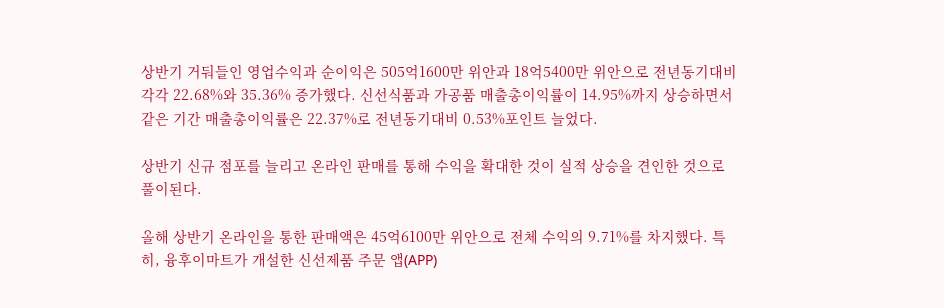상반기 거둬들인 영업수익과 순이익은 505억1600만 위안과 18억5400만 위안으로 전년동기대비 각각 22.68%와 35.36% 증가했다. 신선식품과 가공품 매출총이익률이 14.95%까지 상승하면서 같은 기간 매출총이익률은 22.37%로 전년동기대비 0.53%포인트 늘었다.

상반기 신규 점포를 늘리고 온라인 판매를 통해 수익을 확대한 것이 실적 상승을 견인한 것으로 풀이된다.

올해 상반기 온라인을 통한 판매액은 45억6100만 위안으로 전체 수익의 9.71%를 차지했다. 특히, 융후이마트가 개설한 신선제품 주문 앱(APP)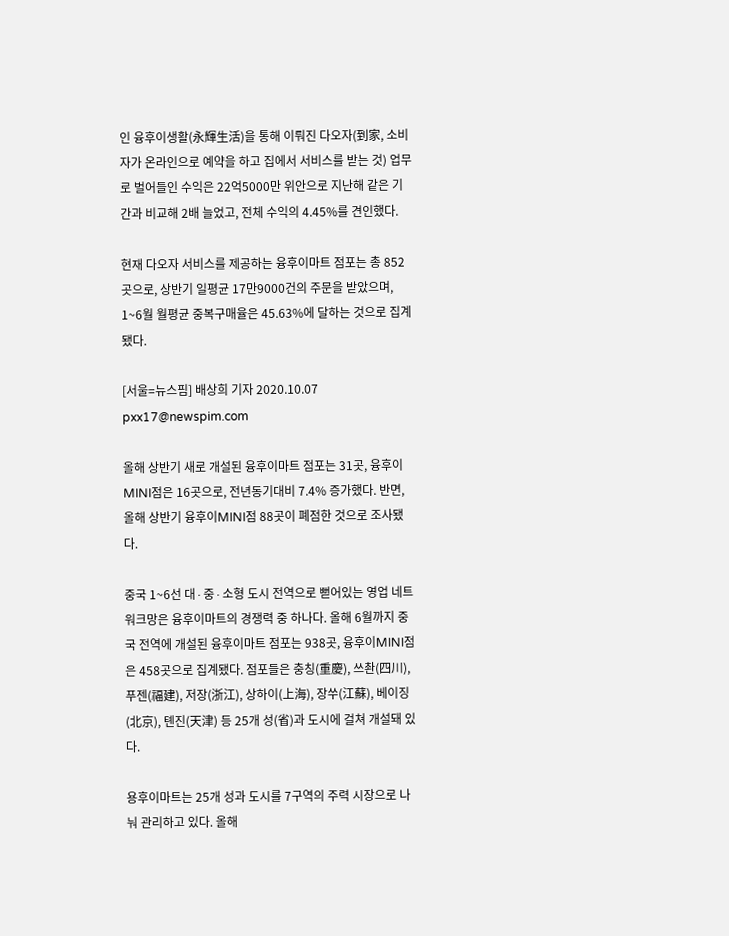인 융후이생활(永輝生活)을 통해 이뤄진 다오자(到家, 소비자가 온라인으로 예약을 하고 집에서 서비스를 받는 것) 업무로 벌어들인 수익은 22억5000만 위안으로 지난해 같은 기간과 비교해 2배 늘었고, 전체 수익의 4.45%를 견인했다.

현재 다오자 서비스를 제공하는 융후이마트 점포는 총 852곳으로, 상반기 일평균 17만9000건의 주문을 받았으며, 1~6월 월평균 중복구매율은 45.63%에 달하는 것으로 집계됐다.

[서울=뉴스핌] 배상희 기자 2020.10.07 pxx17@newspim.com

올해 상반기 새로 개설된 융후이마트 점포는 31곳, 융후이MINI점은 16곳으로, 전년동기대비 7.4% 증가했다. 반면, 올해 상반기 융후이MINI점 88곳이 폐점한 것으로 조사됐다.

중국 1~6선 대∙중∙소형 도시 전역으로 뻗어있는 영업 네트워크망은 융후이마트의 경쟁력 중 하나다. 올해 6월까지 중국 전역에 개설된 융후이마트 점포는 938곳, 융후이MINI점은 458곳으로 집계됐다. 점포들은 충칭(重慶), 쓰촨(四川), 푸젠(福建), 저장(浙江), 상하이(上海), 장쑤(江蘇), 베이징(北京), 톈진(天津) 등 25개 성(省)과 도시에 걸쳐 개설돼 있다.

용후이마트는 25개 성과 도시를 7구역의 주력 시장으로 나눠 관리하고 있다. 올해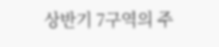상반기 7구역의 주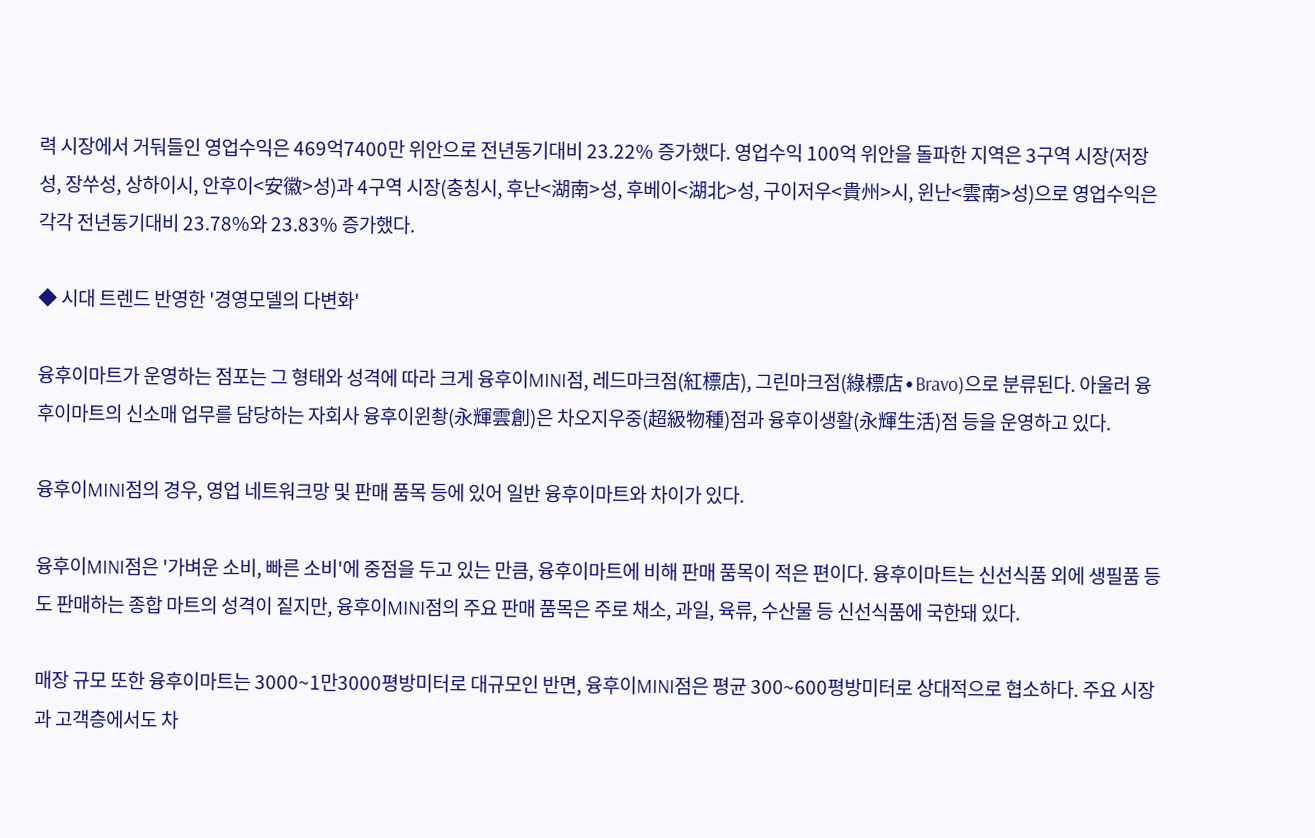력 시장에서 거둬들인 영업수익은 469억7400만 위안으로 전년동기대비 23.22% 증가했다. 영업수익 100억 위안을 돌파한 지역은 3구역 시장(저장성, 장쑤성, 상하이시, 안후이<安徽>성)과 4구역 시장(충칭시, 후난<湖南>성, 후베이<湖北>성, 구이저우<貴州>시, 윈난<雲南>성)으로 영업수익은 각각 전년동기대비 23.78%와 23.83% 증가했다.

◆ 시대 트렌드 반영한 '경영모델의 다변화'

융후이마트가 운영하는 점포는 그 형태와 성격에 따라 크게 융후이MINI점, 레드마크점(紅標店), 그린마크점(綠標店∙Bravo)으로 분류된다. 아울러 융후이마트의 신소매 업무를 담당하는 자회사 융후이윈촹(永輝雲創)은 차오지우중(超級物種)점과 융후이생활(永輝生活)점 등을 운영하고 있다.

융후이MINI점의 경우, 영업 네트워크망 및 판매 품목 등에 있어 일반 융후이마트와 차이가 있다.

융후이MINI점은 '가벼운 소비, 빠른 소비'에 중점을 두고 있는 만큼, 융후이마트에 비해 판매 품목이 적은 편이다. 융후이마트는 신선식품 외에 생필품 등도 판매하는 종합 마트의 성격이 짙지만, 융후이MINI점의 주요 판매 품목은 주로 채소, 과일, 육류, 수산물 등 신선식품에 국한돼 있다.

매장 규모 또한 융후이마트는 3000~1만3000평방미터로 대규모인 반면, 융후이MINI점은 평균 300~600평방미터로 상대적으로 협소하다. 주요 시장과 고객층에서도 차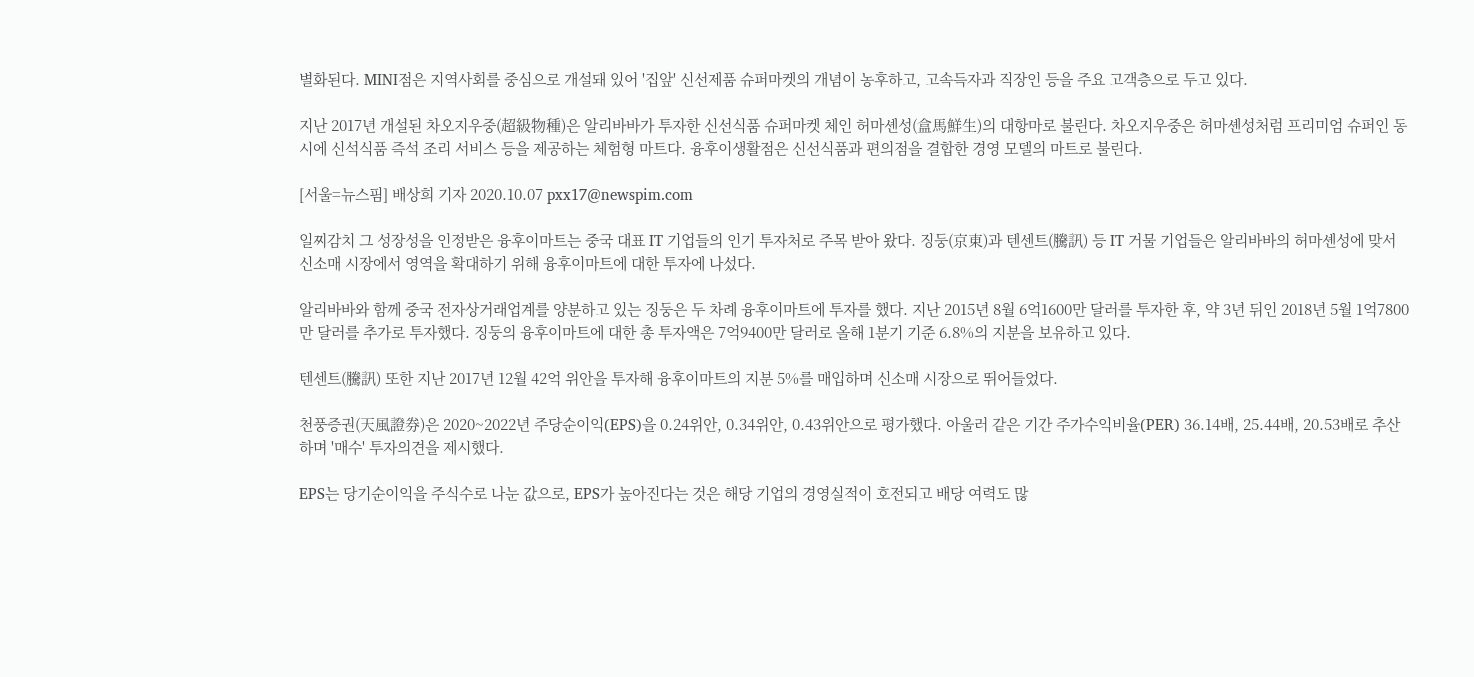별화된다. MINI점은 지역사회를 중심으로 개설돼 있어 '집앞' 신선제품 슈퍼마켓의 개념이 농후하고, 고속득자과 직장인 등을 주요 고객층으로 두고 있다.

지난 2017년 개설된 차오지우중(超級物種)은 알리바바가 투자한 신선식품 슈퍼마켓 체인 허마셴성(盒馬鮮生)의 대항마로 불린다. 차오지우중은 허마셴성처럼 프리미엄 슈퍼인 동시에 신석식품 즉석 조리 서비스 등을 제공하는 체험형 마트다. 융후이생활점은 신선식품과 편의점을 결합한 경영 모델의 마트로 불린다.

[서울=뉴스핌] 배상희 기자 2020.10.07 pxx17@newspim.com

일찌감치 그 성장성을 인정받은 융후이마트는 중국 대표 IT 기업들의 인기 투자처로 주목 받아 왔다. 징둥(京東)과 텐센트(騰訊) 등 IT 거물 기업들은 알리바바의 허마셴성에 맞서 신소매 시장에서 영역을 확대하기 위해 융후이마트에 대한 투자에 나섰다.

알리바바와 함께 중국 전자상거래업계를 양분하고 있는 징둥은 두 차례 융후이마트에 투자를 했다. 지난 2015년 8월 6억1600만 달러를 투자한 후, 약 3년 뒤인 2018년 5월 1억7800만 달러를 추가로 투자했다. 징둥의 융후이마트에 대한 총 투자액은 7억9400만 달러로 올해 1분기 기준 6.8%의 지분을 보유하고 있다.

텐센트(騰訊) 또한 지난 2017년 12월 42억 위안을 투자해 융후이마트의 지분 5%를 매입하며 신소매 시장으로 뛰어들었다.

천풍증권(天風證券)은 2020~2022년 주당순이익(EPS)을 0.24위안, 0.34위안, 0.43위안으로 평가했다. 아울러 같은 기간 주가수익비율(PER) 36.14배, 25.44배, 20.53배로 추산하며 '매수' 투자의견을 제시했다.

EPS는 당기순이익을 주식수로 나눈 값으로, EPS가 높아진다는 것은 해당 기업의 경영실적이 호전되고 배당 여력도 많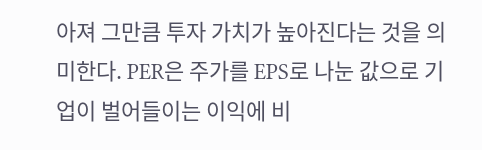아져 그만큼 투자 가치가 높아진다는 것을 의미한다. PER은 주가를 EPS로 나눈 값으로 기업이 벌어들이는 이익에 비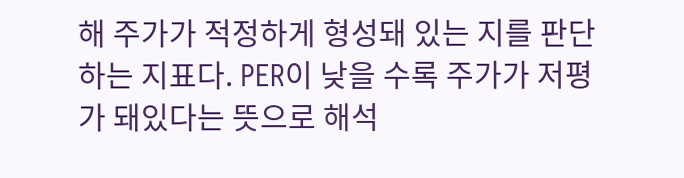해 주가가 적정하게 형성돼 있는 지를 판단하는 지표다. PER이 낮을 수록 주가가 저평가 돼있다는 뜻으로 해석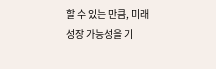할 수 있는 만큼, 미래 성장 가능성을 기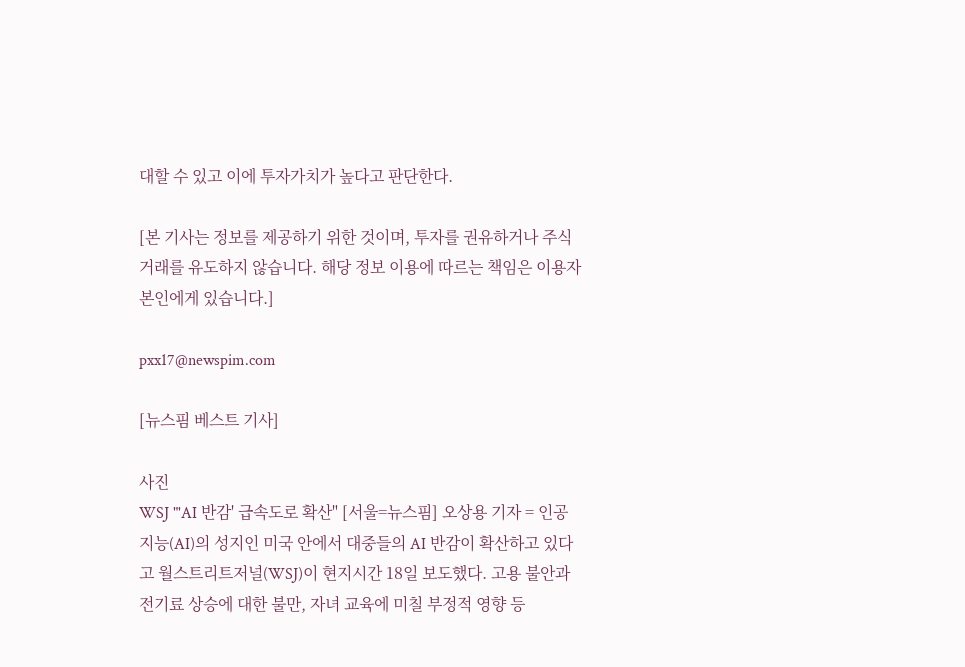대할 수 있고 이에 투자가치가 높다고 판단한다.

[본 기사는 정보를 제공하기 위한 것이며, 투자를 권유하거나 주식거래를 유도하지 않습니다. 해당 정보 이용에 따르는 책임은 이용자 본인에게 있습니다.]

pxx17@newspim.com

[뉴스핌 베스트 기사]

사진
WSJ "'AI 반감' 급속도로 확산" [서울=뉴스핌] 오상용 기자 = 인공지능(AI)의 성지인 미국 안에서 대중들의 AI 반감이 확산하고 있다고 월스트리트저널(WSJ)이 현지시간 18일 보도했다. 고용 불안과 전기료 상승에 대한 불만, 자녀 교육에 미칠 부정적 영향 등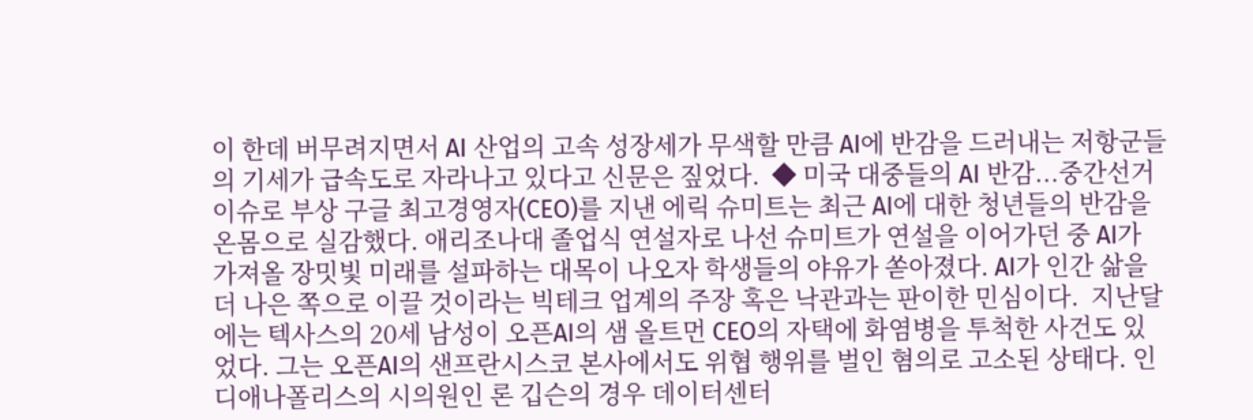이 한데 버무려지면서 AI 산업의 고속 성장세가 무색할 만큼 AI에 반감을 드러내는 저항군들의 기세가 급속도로 자라나고 있다고 신문은 짚었다.  ◆ 미국 대중들의 AI 반감...중간선거 이슈로 부상 구글 최고경영자(CEO)를 지낸 에릭 슈미트는 최근 AI에 대한 청년들의 반감을 온몸으로 실감했다. 애리조나대 졸업식 연설자로 나선 슈미트가 연설을 이어가던 중 AI가 가져올 장밋빛 미래를 설파하는 대목이 나오자 학생들의 야유가 쏟아졌다. AI가 인간 삶을 더 나은 쪽으로 이끌 것이라는 빅테크 업계의 주장 혹은 낙관과는 판이한 민심이다.  지난달에는 텍사스의 20세 남성이 오픈AI의 샘 올트먼 CEO의 자택에 화염병을 투척한 사건도 있었다. 그는 오픈AI의 샌프란시스코 본사에서도 위협 행위를 벌인 혐의로 고소된 상태다. 인디애나폴리스의 시의원인 론 깁슨의 경우 데이터센터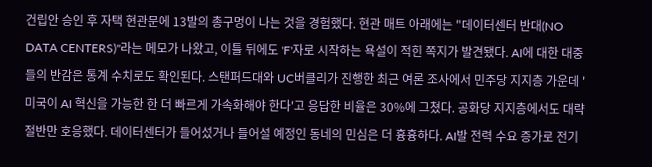건립안 승인 후 자택 현관문에 13발의 총구멍이 나는 것을 경험했다. 현관 매트 아래에는 "데이터센터 반대(NO DATA CENTERS)"라는 메모가 나왔고, 이틀 뒤에도 'F'자로 시작하는 욕설이 적힌 쪽지가 발견됐다. AI에 대한 대중들의 반감은 통계 수치로도 확인된다. 스탠퍼드대와 UC버클리가 진행한 최근 여론 조사에서 민주당 지지층 가운데 '미국이 AI 혁신을 가능한 한 더 빠르게 가속화해야 한다'고 응답한 비율은 30%에 그쳤다. 공화당 지지층에서도 대략 절반만 호응했다. 데이터센터가 들어섰거나 들어설 예정인 동네의 민심은 더 흉흉하다. AI발 전력 수요 증가로 전기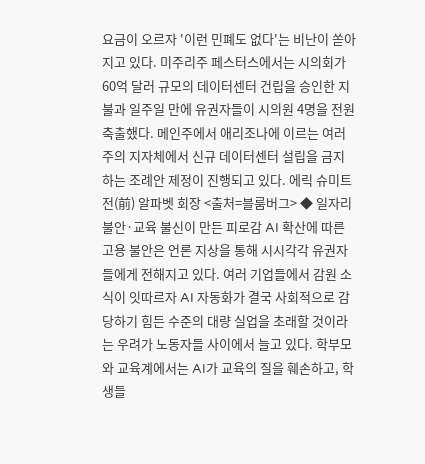요금이 오르자 '이런 민폐도 없다'는 비난이 쏟아지고 있다. 미주리주 페스터스에서는 시의회가 60억 달러 규모의 데이터센터 건립을 승인한 지 불과 일주일 만에 유권자들이 시의원 4명을 전원 축출했다. 메인주에서 애리조나에 이르는 여러 주의 지자체에서 신규 데이터센터 설립을 금지하는 조례안 제정이 진행되고 있다. 에릭 슈미트 전(前) 알파벳 회장 <출처=블룸버그> ◆ 일자리 불안·교육 불신이 만든 피로감 AI 확산에 따른 고용 불안은 언론 지상을 통해 시시각각 유권자들에게 전해지고 있다. 여러 기업들에서 감원 소식이 잇따르자 AI 자동화가 결국 사회적으로 감당하기 힘든 수준의 대량 실업을 초래할 것이라는 우려가 노동자들 사이에서 늘고 있다. 학부모와 교육계에서는 AI가 교육의 질을 훼손하고, 학생들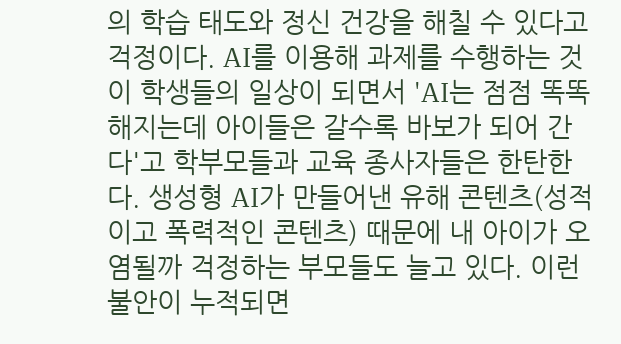의 학습 태도와 정신 건강을 해칠 수 있다고 걱정이다. AI를 이용해 과제를 수행하는 것이 학생들의 일상이 되면서 'AI는 점점 똑똑해지는데 아이들은 갈수록 바보가 되어 간다'고 학부모들과 교육 종사자들은 한탄한다. 생성형 AI가 만들어낸 유해 콘텐츠(성적이고 폭력적인 콘텐츠) 때문에 내 아이가 오염될까 걱정하는 부모들도 늘고 있다. 이런 불안이 누적되면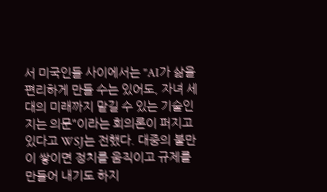서 미국인들 사이에서는 "AI가 삶을 편리하게 만들 수는 있어도, 자녀 세대의 미래까지 맡길 수 있는 기술인지는 의문"이라는 회의론이 퍼지고 있다고 WSJ는 전했다. 대중의 불만이 쌓이면 정치를 움직이고 규제를 만들어 내기도 하지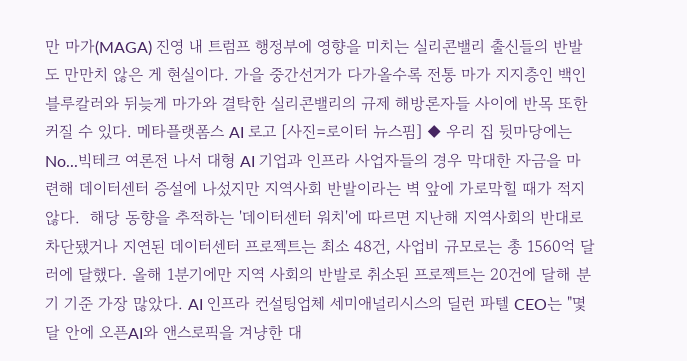만 마가(MAGA) 진영 내 트럼프 행정부에 영향을 미치는 실리콘밸리 출신들의 반발도 만만치 않은 게 현실이다. 가을 중간선거가 다가올수록 전통 마가 지지층인 백인 블루칼러와 뒤늦게 마가와 결탁한 실리콘밸리의 규제 해방론자들 사이에 반목 또한 커질 수 있다. 메타플랫폼스 AI 로고 [사진=로이터 뉴스핌] ◆ 우리 집 뒷마당에는 No...빅테크 여론전 나서 대형 AI 기업과 인프라 사업자들의 경우 막대한 자금을 마련해 데이터센터 증설에 나섰지만 지역사회 반발이라는 벽 앞에 가로막힐 때가 적지 않다.  해당 동향을 추적하는 '데이터센터 워치'에 따르면 지난해 지역사회의 반대로 차단됐거나 지연된 데이터센터 프로젝트는 최소 48건, 사업비 규모로는 총 1560억 달러에 달했다. 올해 1분기에만 지역 사회의 반발로 취소된 프로젝트는 20건에 달해 분기 기준 가장 많았다. AI 인프라 컨설팅업체 세미애널리시스의 딜런 파텔 CEO는 "몇 달 안에 오픈AI와 앤스로픽을 겨냥한 대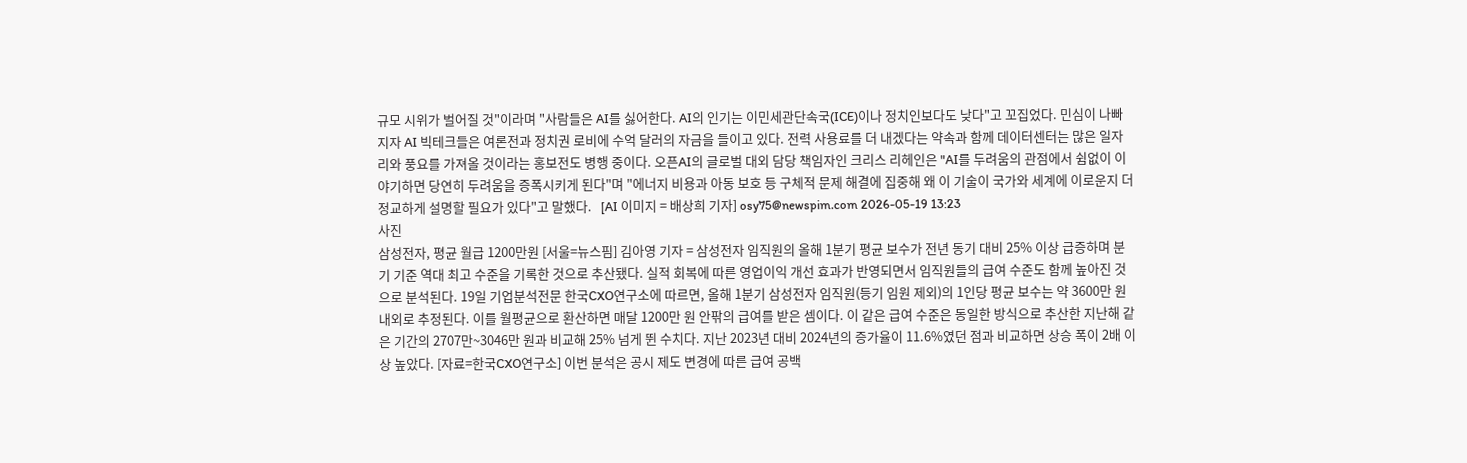규모 시위가 벌어질 것"이라며 "사람들은 AI를 싫어한다. AI의 인기는 이민세관단속국(ICE)이나 정치인보다도 낮다"고 꼬집었다. 민심이 나빠지자 AI 빅테크들은 여론전과 정치권 로비에 수억 달러의 자금을 들이고 있다. 전력 사용료를 더 내겠다는 약속과 함께 데이터센터는 많은 일자리와 풍요를 가져올 것이라는 홍보전도 병행 중이다. 오픈AI의 글로벌 대외 담당 책임자인 크리스 리헤인은 "AI를 두려움의 관점에서 쉼없이 이야기하면 당연히 두려움을 증폭시키게 된다"며 "에너지 비용과 아동 보호 등 구체적 문제 해결에 집중해 왜 이 기술이 국가와 세계에 이로운지 더 정교하게 설명할 필요가 있다"고 말했다.   [AI 이미지 = 배상희 기자] osy75@newspim.com 2026-05-19 13:23
사진
삼성전자, 평균 월급 1200만원 [서울=뉴스핌] 김아영 기자 = 삼성전자 임직원의 올해 1분기 평균 보수가 전년 동기 대비 25% 이상 급증하며 분기 기준 역대 최고 수준을 기록한 것으로 추산됐다. 실적 회복에 따른 영업이익 개선 효과가 반영되면서 임직원들의 급여 수준도 함께 높아진 것으로 분석된다. 19일 기업분석전문 한국CXO연구소에 따르면, 올해 1분기 삼성전자 임직원(등기 임원 제외)의 1인당 평균 보수는 약 3600만 원 내외로 추정된다. 이를 월평균으로 환산하면 매달 1200만 원 안팎의 급여를 받은 셈이다. 이 같은 급여 수준은 동일한 방식으로 추산한 지난해 같은 기간의 2707만~3046만 원과 비교해 25% 넘게 뛴 수치다. 지난 2023년 대비 2024년의 증가율이 11.6%였던 점과 비교하면 상승 폭이 2배 이상 높았다. [자료=한국CXO연구소] 이번 분석은 공시 제도 변경에 따른 급여 공백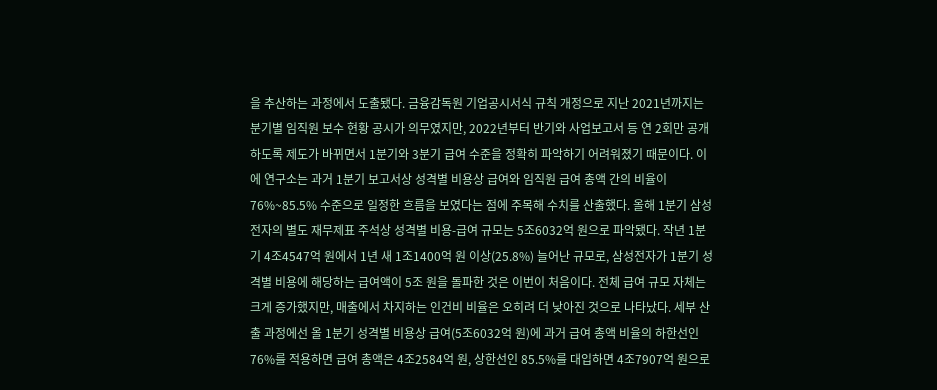을 추산하는 과정에서 도출됐다. 금융감독원 기업공시서식 규칙 개정으로 지난 2021년까지는 분기별 임직원 보수 현황 공시가 의무였지만, 2022년부터 반기와 사업보고서 등 연 2회만 공개하도록 제도가 바뀌면서 1분기와 3분기 급여 수준을 정확히 파악하기 어려워졌기 때문이다. 이에 연구소는 과거 1분기 보고서상 성격별 비용상 급여와 임직원 급여 총액 간의 비율이 76%~85.5% 수준으로 일정한 흐름을 보였다는 점에 주목해 수치를 산출했다. 올해 1분기 삼성전자의 별도 재무제표 주석상 성격별 비용-급여 규모는 5조6032억 원으로 파악됐다. 작년 1분기 4조4547억 원에서 1년 새 1조1400억 원 이상(25.8%) 늘어난 규모로, 삼성전자가 1분기 성격별 비용에 해당하는 급여액이 5조 원을 돌파한 것은 이번이 처음이다. 전체 급여 규모 자체는 크게 증가했지만, 매출에서 차지하는 인건비 비율은 오히려 더 낮아진 것으로 나타났다. 세부 산출 과정에선 올 1분기 성격별 비용상 급여(5조6032억 원)에 과거 급여 총액 비율의 하한선인 76%를 적용하면 급여 총액은 4조2584억 원, 상한선인 85.5%를 대입하면 4조7907억 원으로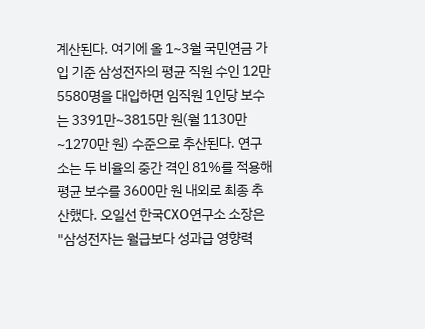계산된다. 여기에 올 1~3월 국민연금 가입 기준 삼성전자의 평균 직원 수인 12만5580명을 대입하면 임직원 1인당 보수는 3391만~3815만 원(월 1130만~1270만 원) 수준으로 추산된다. 연구소는 두 비율의 중간 격인 81%를 적용해 평균 보수를 3600만 원 내외로 최종 추산했다. 오일선 한국CXO연구소 소장은 "삼성전자는 월급보다 성과급 영향력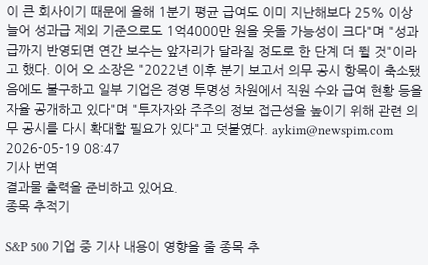이 큰 회사이기 때문에 올해 1분기 평균 급여도 이미 지난해보다 25% 이상 늘어 성과급 제외 기준으로도 1억4000만 원을 웃돌 가능성이 크다"며 "성과급까지 반영되면 연간 보수는 앞자리가 달라질 정도로 한 단계 더 뛸 것"이라고 했다. 이어 오 소장은 "2022년 이후 분기 보고서 의무 공시 항목이 축소됐음에도 불구하고 일부 기업은 경영 투명성 차원에서 직원 수와 급여 현황 등을 자율 공개하고 있다"며 "투자자와 주주의 정보 접근성을 높이기 위해 관련 의무 공시를 다시 확대할 필요가 있다"고 덧붙였다. aykim@newspim.com 2026-05-19 08:47
기사 번역
결과물 출력을 준비하고 있어요.
종목 추적기

S&P 500 기업 중 기사 내용이 영향을 줄 종목 추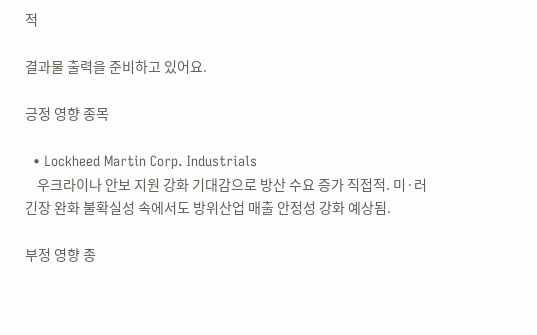적

결과물 출력을 준비하고 있어요.

긍정 영향 종목

  • Lockheed Martin Corp. Industrials
    우크라이나 안보 지원 강화 기대감으로 방산 수요 증가 직접적. 미·러 긴장 완화 불확실성 속에서도 방위산업 매출 안정성 강화 예상됨.

부정 영향 종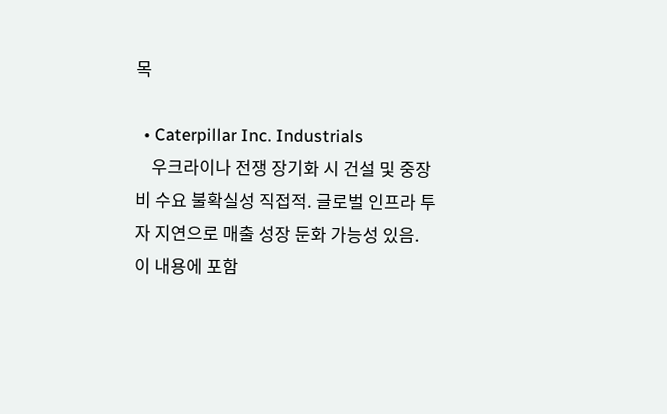목

  • Caterpillar Inc. Industrials
    우크라이나 전쟁 장기화 시 건설 및 중장비 수요 불확실성 직접적. 글로벌 인프라 투자 지연으로 매출 성장 둔화 가능성 있음.
이 내용에 포함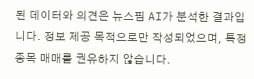된 데이터와 의견은 뉴스핌 AI가 분석한 결과입니다. 정보 제공 목적으로만 작성되었으며, 특정 종목 매매를 권유하지 않습니다.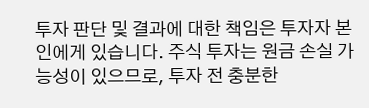투자 판단 및 결과에 대한 책임은 투자자 본인에게 있습니다. 주식 투자는 원금 손실 가능성이 있으므로, 투자 전 충분한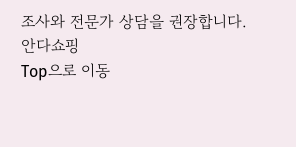조사와 전문가 상담을 권장합니다.
안다쇼핑
Top으로 이동